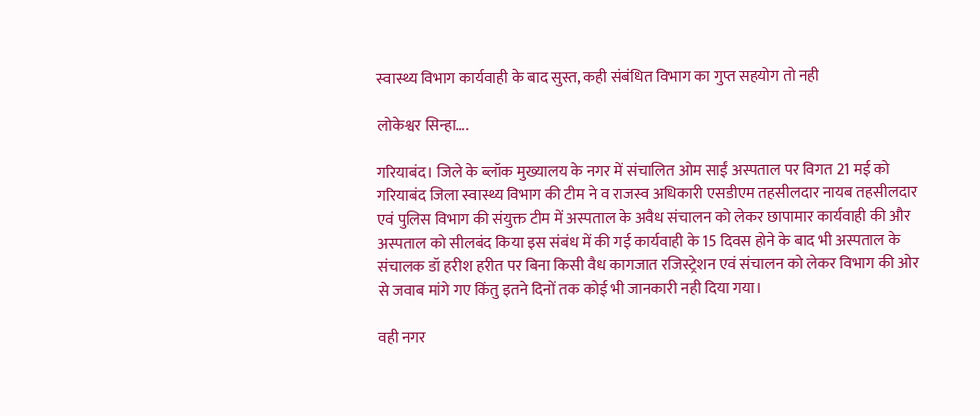स्वास्थ्य विभाग कार्यवाही के बाद सुस्त, कही संबंधित विभाग का गुप्त सहयोग तो नही

लोकेश्वर सिन्हा….

गरियाबंद। जिले के ब्लॉक मुख्यालय के नगर में संचालित ओम साईं अस्पताल पर विगत 21 मई को गरियाबंद जिला स्वास्थ्य विभाग की टीम ने व राजस्व अधिकारी एसडीएम तहसीलदार नायब तहसीलदार एवं पुलिस विभाग की संयुक्त टीम में अस्पताल के अवैध संचालन को लेकर छापामार कार्यवाही की और अस्पताल को सीलबंद किया इस संबंध में की गई कार्यवाही के 15 दिवस होने के बाद भी अस्पताल के संचालक डॉ हरीश हरीत पर बिना किसी वैध कागजात रजिस्ट्रेशन एवं संचालन को लेकर विभाग की ओर से जवाब मांगे गए किंतु इतने दिनों तक कोई भी जानकारी नही दिया गया।

वही नगर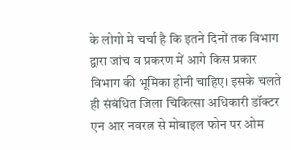के लोगो मे चर्चा है कि इतने दिनों तक विभाग द्वारा जांच व प्रकरण में आगे किस प्रकार विभाग की भूमिका होनी चाहिए। इसके चलते ही संबंधित जिला चिकित्सा अधिकारी डॉक्टर एन आर नवरत्न से मोबाइल फोन पर ओम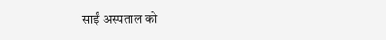साईं अस्पताल को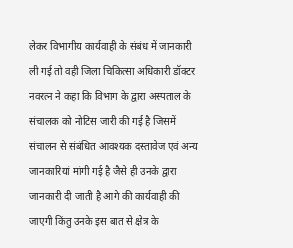लेकर विभागीय कार्यवाही के संबंध में जानकारी ली गई तो वही जिला चिकित्सा अधिकारी डॉक्टर नवरत्न ने कहा कि विभाग के द्वारा अस्पताल के संचालक को नोटिस जारी की गई है जिसमें संचालन से संबंधित आवश्यक दस्तावेज एवं अन्य जानकारियां मांगी गई है जैसे ही उनके द्वारा जानकारी दी जाती है आगे की कार्यवाही की जाएगी किंतु उनके इस बात से क्षेत्र के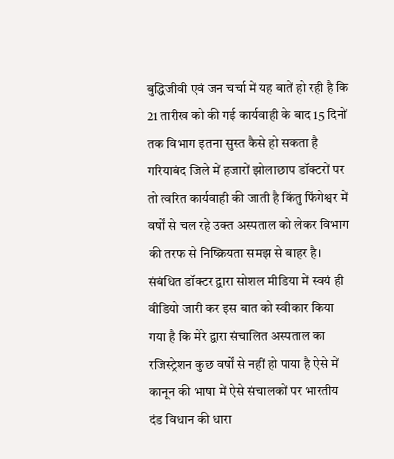बुद्धिजीवी एवं जन चर्चा में यह बातें हो रही है कि 21 तारीख को की गई कार्यवाही के बाद 15 दिनों तक विभाग इतना सुस्त कैसे हो सकता है गरियाबंद जिले में हजारों झोलाछाप डॉक्टरों पर तो त्वरित कार्यवाही की जाती है किंतु फिंगेश्वर में वर्षों से चल रहे उक्त अस्पताल को लेकर विभाग की तरफ से निष्क्रियता समझ से बाहर है। संबंधित डॉक्टर द्वारा सोशल मीडिया में स्वयं ही वीडियो जारी कर इस बात को स्वीकार किया गया है कि मेरे द्वारा संचालित अस्पताल का रजिस्ट्रेशन कुछ वर्षों से नहीं हो पाया है ऐसे में कानून की भाषा में ऐसे संचालकों पर भारतीय दंड विधान की धारा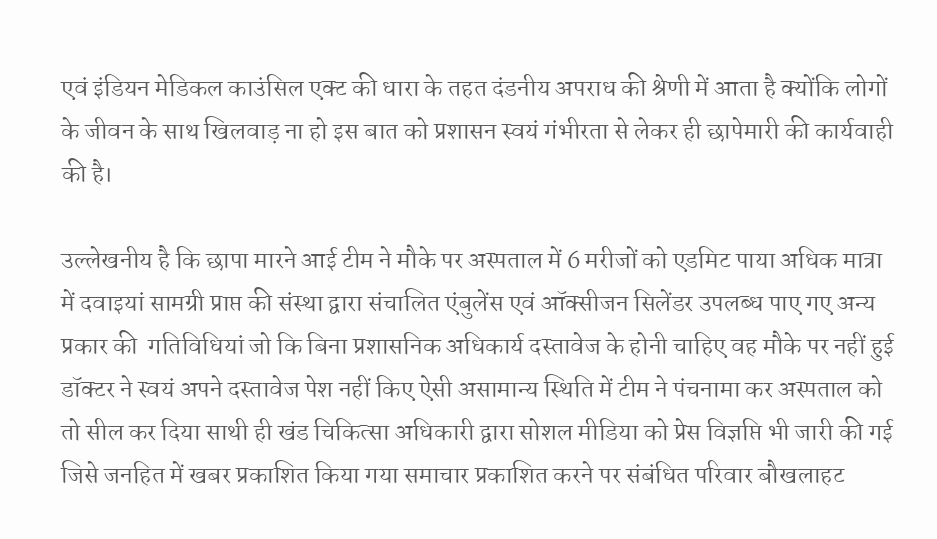एवं इंडियन मेडिकल काउंसिल एक्ट की धारा के तहत दंडनीय अपराध की श्रेणी में आता है क्योंकि लोगों के जीवन के साथ खिलवाड़ ना हो इस बात को प्रशासन स्वयं गंभीरता से लेकर ही छापेमारी की कार्यवाही की है।

उल्लेखनीय है कि छापा मारने आई टीम ने मौके पर अस्पताल में 6 मरीजों को एडमिट पाया अधिक मात्रा में दवाइयां सामग्री प्राप्त की संस्था द्वारा संचालित एंबुलेंस एवं ऑक्सीजन सिलेंडर उपलब्ध पाए गए अन्य प्रकार की  गतिविधियां जो कि बिना प्रशासनिक अधिकार्य दस्तावेज के होनी चाहिए वह मौके पर नहीं हुई डॉक्टर ने स्वयं अपने दस्तावेज पेश नहीं किए ऐसी असामान्य स्थिति में टीम ने पंचनामा कर अस्पताल को तो सील कर दिया साथी ही खंड चिकित्सा अधिकारी द्वारा सोशल मीडिया को प्रेस विज्ञप्ति भी जारी की गई जिसे जनहित में खबर प्रकाशित किया गया समाचार प्रकाशित करने पर संबंधित परिवार बौखलाहट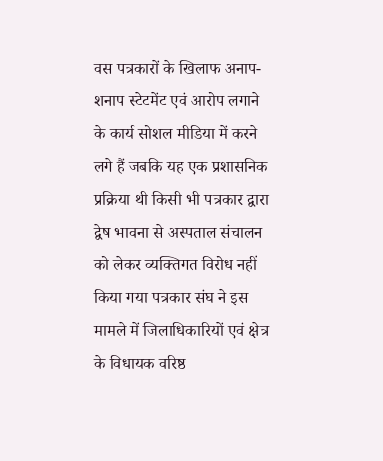वस पत्रकारों के खिलाफ अनाप-शनाप स्टेटमेंट एवं आरोप लगाने के कार्य सोशल मीडिया में करने लगे हैं जबकि यह एक प्रशासनिक प्रक्रिया थी किसी भी पत्रकार द्वारा द्वेष भावना से अस्पताल संचालन को लेकर व्यक्तिगत विरोध नहीं किया गया पत्रकार संघ ने इस मामले में जिलाधिकारियों एवं क्षेत्र के विधायक वरिष्ठ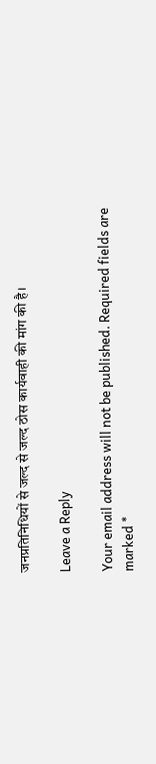जनप्रतिनिधियों से जल्द से जल्द ठोस कार्यवाही की मांग की है।

Leave a Reply

Your email address will not be published. Required fields are marked *